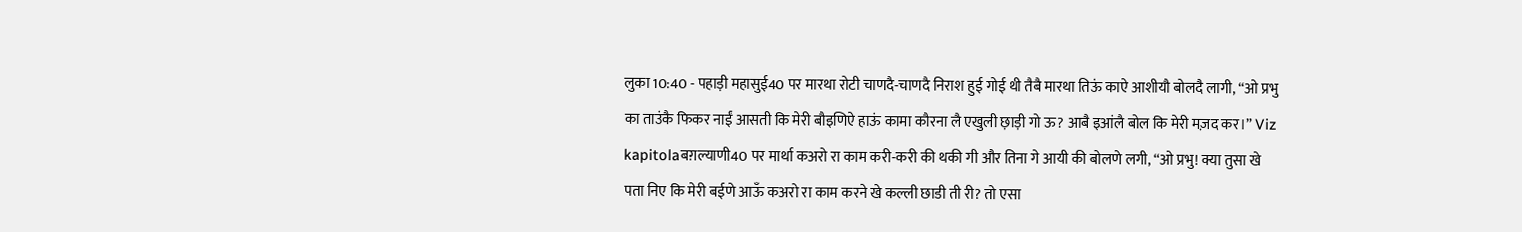लुका 10:40 - पहाड़ी महासुई40 पर मारथा रोटी चाणदै-चाणदै निराश हुई गोई थी तैबै मारथा तिऊं काऐ आशीयौ बोलदै लागी, “ओ प्रभु का ताउंकै फिकर नाईं आसती कि मेरी बौइणिऐ हाऊं कामा कौरना लै एखुली छ़ाड़ी गो ऊ? आबै इआंलै बोल कि मेरी मज़द कर।” Viz kapitolaबग़ल्याणी40 पर मार्था कअरो रा काम करी-करी की थकी गी और तिना गे आयी की बोलणे लगी, “ओ प्रभु! क्या तुसा खे पता निए कि मेरी बईणे आऊँ कअरो रा काम करने खे कल्ली छाडी ती री? तो एसा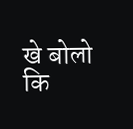खे बोलो कि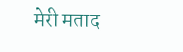मेरी मताद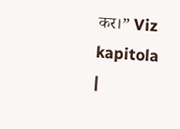कर।” Viz kapitola |